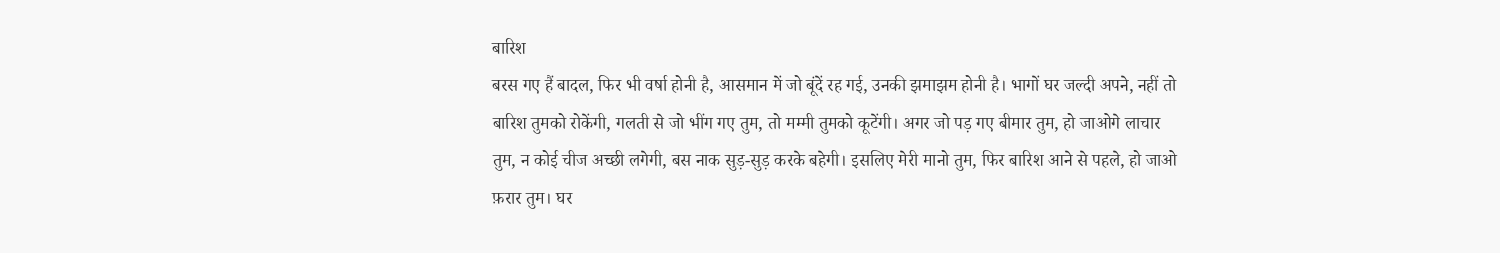बारिश
बरस गए हैं बादल, फिर भी वर्षा होनी है, आसमान में जो बूंदें रह गई, उनकी झमाझम होनी है। भागों घर जल्दी अपने, नहीं तो बारिश तुमको रोकेंगी, गलती से जो भींग गए तुम, तो मम्मी तुमको कूटेंगी। अगर जो पड़ गए बीमार तुम, हो जाओगे लाचार तुम, न कोई चीज अच्छी लगेगी, बस नाक सुड़-सुड़ करके बहेगी। इसलिए मेरी मानो तुम, फिर बारिश आने से पहले, हो जाओ फ़रार तुम। घर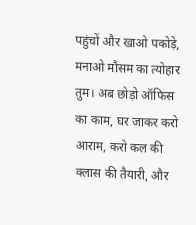पहुंचों और खाओ पकोड़े, मनाओ मौसम का त्योहार तुम। अब छोड़ो ऑफिस का काम, घर जाकर करो आराम, करो कल की क्लास की तैयारी, और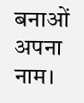बनाओं अपना नाम।